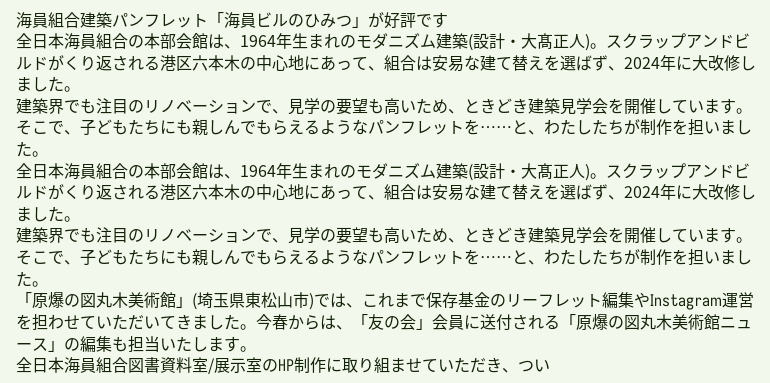海員組合建築パンフレット「海員ビルのひみつ」が好評です
全日本海員組合の本部会館は、1964年生まれのモダニズム建築(設計・大髙正人)。スクラップアンドビルドがくり返される港区六本木の中心地にあって、組合は安易な建て替えを選ばず、2024年に大改修しました。
建築界でも注目のリノベーションで、見学の要望も高いため、ときどき建築見学会を開催しています。そこで、子どもたちにも親しんでもらえるようなパンフレットを……と、わたしたちが制作を担いました。
全日本海員組合の本部会館は、1964年生まれのモダニズム建築(設計・大髙正人)。スクラップアンドビルドがくり返される港区六本木の中心地にあって、組合は安易な建て替えを選ばず、2024年に大改修しました。
建築界でも注目のリノベーションで、見学の要望も高いため、ときどき建築見学会を開催しています。そこで、子どもたちにも親しんでもらえるようなパンフレットを……と、わたしたちが制作を担いました。
「原爆の図丸木美術館」(埼玉県東松山市)では、これまで保存基金のリーフレット編集やInstagram運営を担わせていただいてきました。今春からは、「友の会」会員に送付される「原爆の図丸木美術館ニュース」の編集も担当いたします。
全日本海員組合図書資料室/展示室のHP制作に取り組ませていただき、つい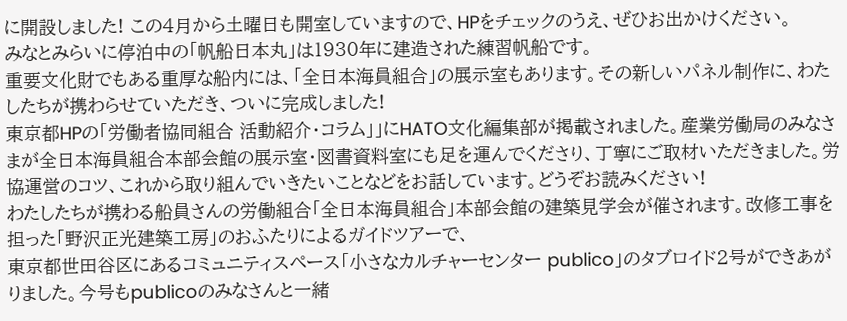に開設しました! この4月から土曜日も開室していますので、HPをチェックのうえ、ぜひお出かけください。
みなとみらいに停泊中の「帆船日本丸」は1930年に建造された練習帆船です。
重要文化財でもある重厚な船内には、「全日本海員組合」の展示室もあります。その新しいパネル制作に、わたしたちが携わらせていただき、ついに完成しました!
東京都HPの「労働者協同組合 活動紹介・コラム」」にHATO文化編集部が掲載されました。産業労働局のみなさまが全日本海員組合本部会館の展示室・図書資料室にも足を運んでくださり、丁寧にご取材いただきました。労協運営のコツ、これから取り組んでいきたいことなどをお話しています。どうぞお読みください!
わたしたちが携わる船員さんの労働組合「全日本海員組合」本部会館の建築見学会が催されます。改修工事を担った「野沢正光建築工房」のおふたりによるガイドツアーで、
東京都世田谷区にあるコミュニティスペース「小さなカルチャーセンター publico」のタブロイド2号ができあがりました。今号もpublicoのみなさんと一緒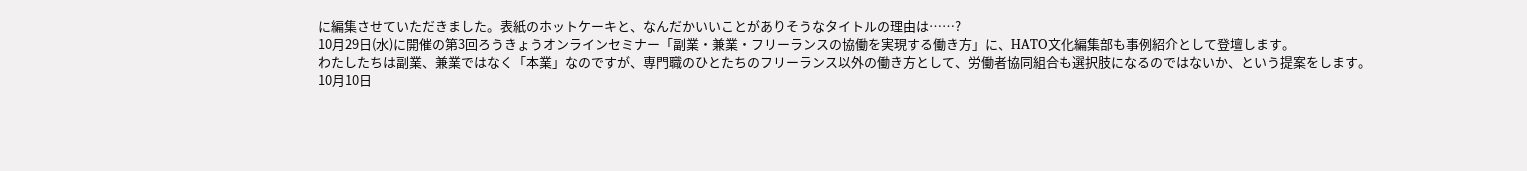に編集させていただきました。表紙のホットケーキと、なんだかいいことがありそうなタイトルの理由は……?
10月29日(水)に開催の第3回ろうきょうオンラインセミナー「副業・兼業・フリーランスの協働を実現する働き方」に、HATO文化編集部も事例紹介として登壇します。
わたしたちは副業、兼業ではなく「本業」なのですが、専門職のひとたちのフリーランス以外の働き方として、労働者協同組合も選択肢になるのではないか、という提案をします。
10月10日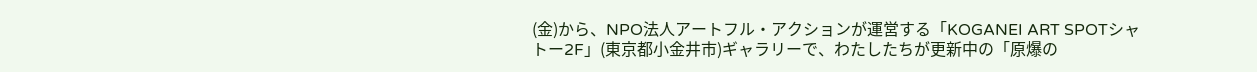(金)から、NPO法人アートフル・アクションが運営する「KOGANEI ART SPOTシャトー2F」(東京都小金井市)ギャラリーで、わたしたちが更新中の「原爆の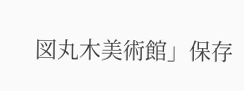図丸木美術館」保存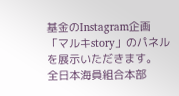基金のInstagram企画「マルキstory」のパネルを展示いただきます。
全日本海員組合本部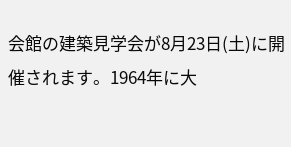会館の建築見学会が8月23日(土)に開催されます。1964年に大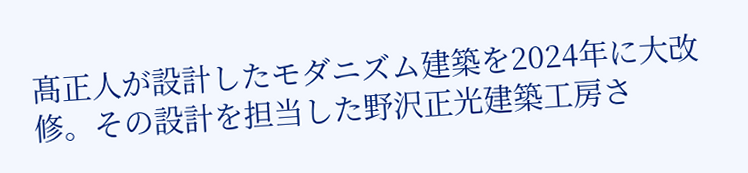髙正人が設計したモダニズム建築を2024年に大改修。その設計を担当した野沢正光建築工房さ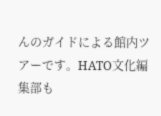んのガイドによる館内ツアーです。HATO文化編集部も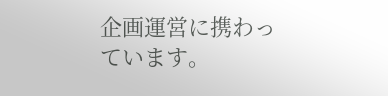企画運営に携わっています。